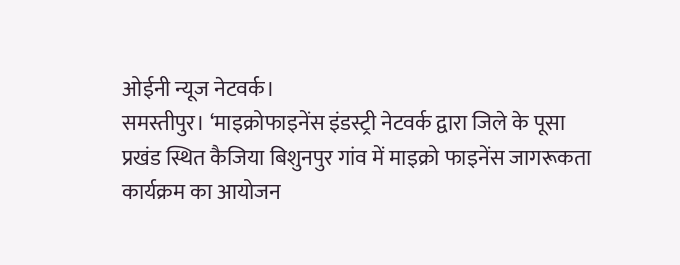ओईनी न्यूज नेटवर्क।
समस्तीपुर। ‘माइक्रोफाइनेंस इंडस्ट्री नेटवर्क द्वारा जिले के पूसा प्रखंड स्थित कैजिया बिशुनपुर गांव में माइक्रो फाइनेंस जागरूकता कार्यक्रम का आयोजन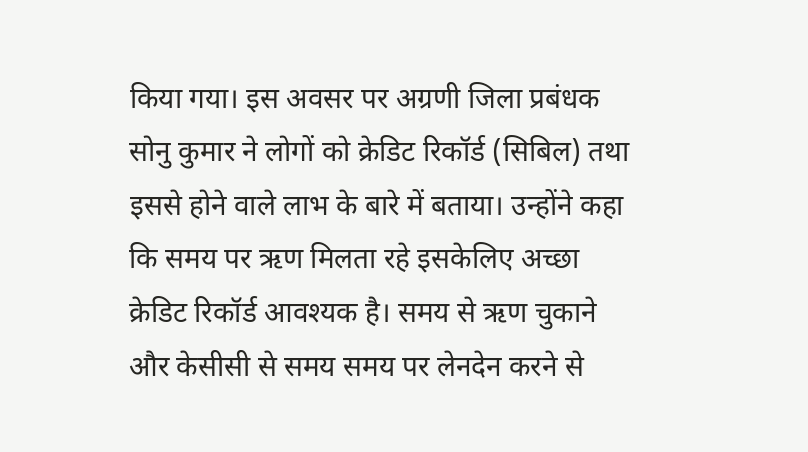किया गया। इस अवसर पर अग्रणी जिला प्रबंधक सोनु कुमार ने लोगों को क्रेडिट रिकॉर्ड (सिबिल) तथा इससे होने वाले लाभ के बारे में बताया। उन्होंने कहा कि समय पर ऋण मिलता रहे इसकेलिए अच्छा क्रेडिट रिकॉर्ड आवश्यक है। समय से ऋण चुकाने और केसीसी से समय समय पर लेनदेन करने से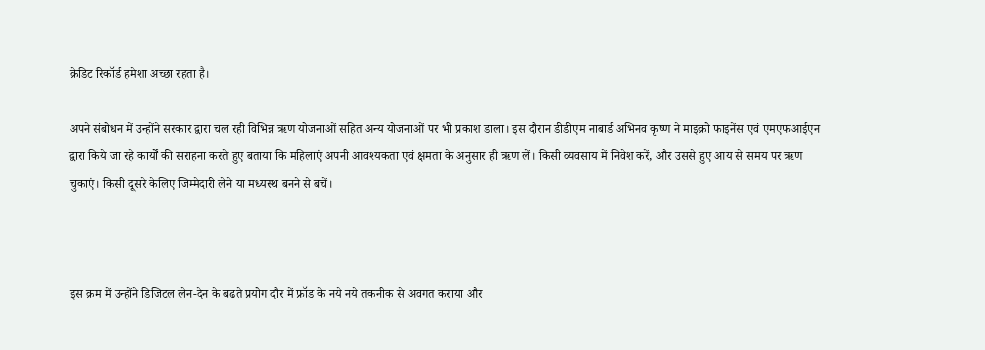क्रेडिट रिकॉर्ड हमेशा अच्छा रहता है।

अपने संबोधन में उन्होंने सरकार द्वारा चल रही विभिन्न ऋण योजनाओं सहित अन्य योजनाओं पर भी प्रकाश डाला। इस दौरान डीडीएम नाबार्ड अभिनव कृष्ण ने माइक्रो फाइनेंस एवं एमएफआईएन द्वारा किये जा रहे कार्यों की सराहना करते हुए बताया कि महिलाएं अपनी आवश्यकता एवं क्षमता के अनुसार ही ऋण लें। किसी व्यवसाय में निवेश करें, और उससे हुए आय से समय पर ऋण चुकाएं। किसी दूसरे केलिए जिम्मेदारी लेने या मध्यस्थ बनने से बचें।



इस क्रम में उन्होंने डिजिटल लेन-देन के बढते प्रयोग दौर में फ्रॉड के नये नये तकनीक से अवगत कराया और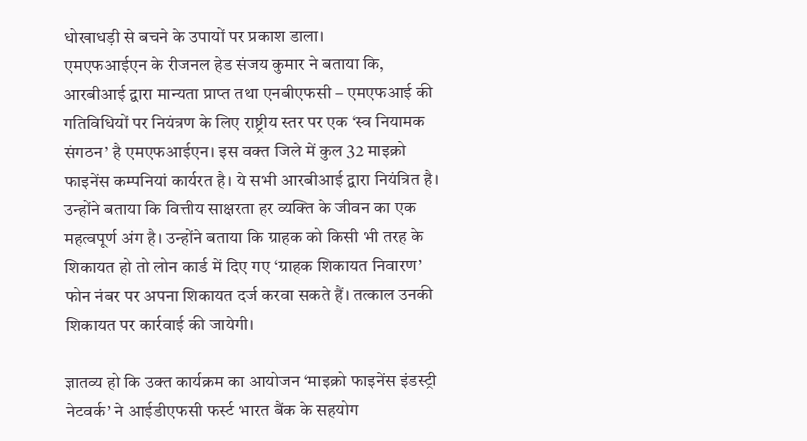धोखाधड़ी से बचने के उपायों पर प्रकाश डाला।
एमएफआईएन के रीजनल हेड संजय कुमार ने बताया कि, आरबीआई द्वारा मान्यता प्राप्त तथा एनबीएफसी – एमएफआई की गतिविधियों पर नियंत्रण के लिए राष्ट्रीय स्तर पर एक ‘स्व नियामक संगठन’ है एमएफआईएन। इस वक्त जिले में कुल 32 माइक्रो फाइनेंस कम्पनियां कार्यरत है। ये सभी आरबीआई द्वारा नियंत्रित है। उन्होंने बताया कि वित्तीय साक्षरता हर व्यक्ति के जीवन का एक महत्वपूर्ण अंग है। उन्होंने बताया कि ग्राहक को किसी भी तरह के शिकायत हो तो लोन कार्ड में दिए गए ‘ग्राहक शिकायत निवारण’ फोन नंबर पर अपना शिकायत दर्ज करवा सकते हैं। तत्काल उनकी शिकायत पर कार्रवाई की जायेगी।

ज्ञातव्य हो कि उक्त कार्यक्रम का आयोजन ‘माइक्रो फाइनेंस इंडस्ट्री नेटवर्क’ ने आईडीएफसी फर्स्ट भारत बैंक के सहयोग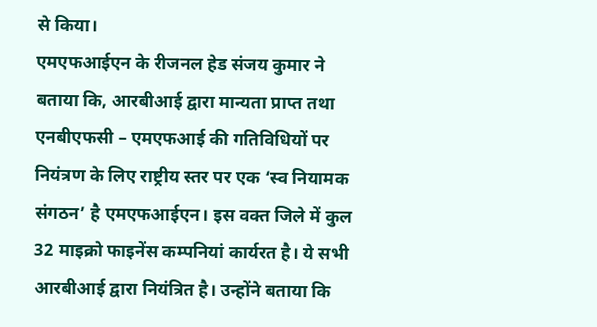से किया।
एमएफआईएन के रीजनल हेड संजय कुमार ने बताया कि, आरबीआई द्वारा मान्यता प्राप्त तथा एनबीएफसी – एमएफआई की गतिविधियों पर नियंत्रण के लिए राष्ट्रीय स्तर पर एक ‘स्व नियामक संगठन’ है एमएफआईएन। इस वक्त जिले में कुल 32 माइक्रो फाइनेंस कम्पनियां कार्यरत है। ये सभी आरबीआई द्वारा नियंत्रित है। उन्होंने बताया कि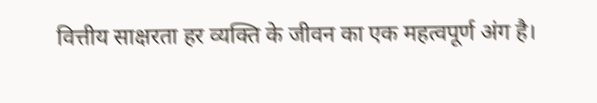वित्तीय साक्षरता हर व्यक्ति के जीवन का एक महत्वपूर्ण अंग है।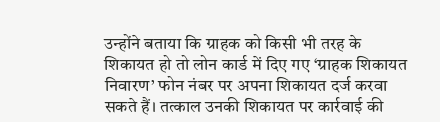उन्होंने बताया कि ग्राहक को किसी भी तरह के शिकायत हो तो लोन कार्ड में दिए गए ‘ग्राहक शिकायत निवारण’ फोन नंबर पर अपना शिकायत दर्ज करवा सकते हैं। तत्काल उनकी शिकायत पर कार्रवाई की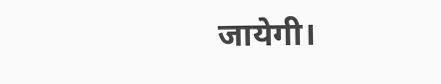जायेगी।